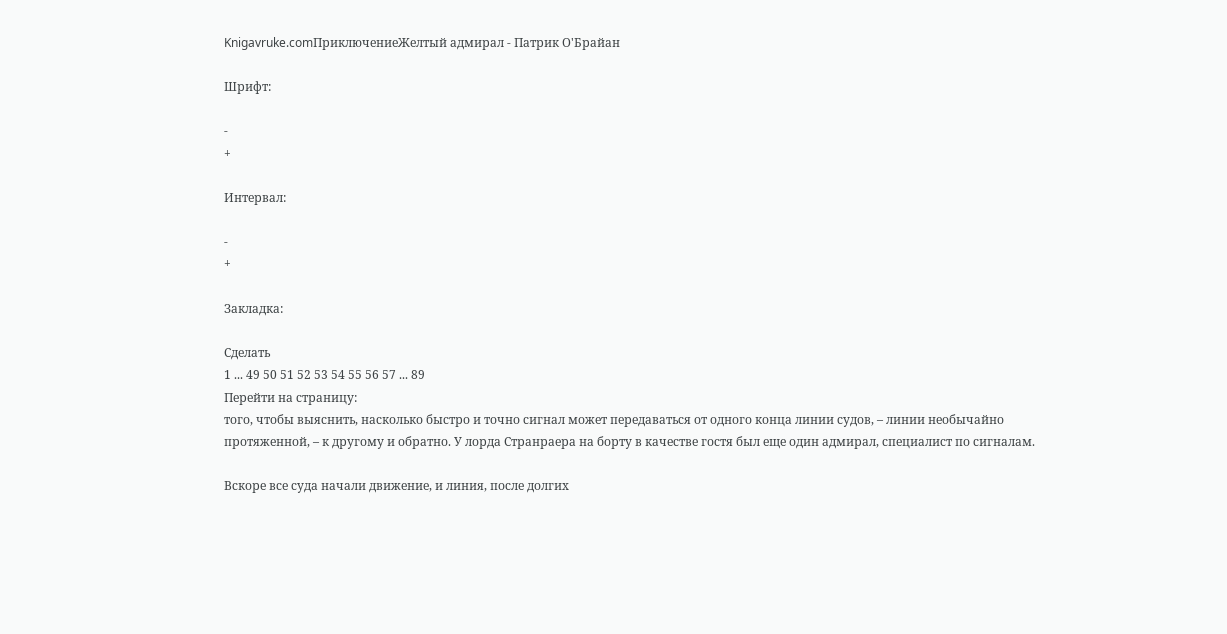Knigavruke.comПриключениеЖелтый адмирал - Патрик О'Брайан

Шрифт:

-
+

Интервал:

-
+

Закладка:

Сделать
1 ... 49 50 51 52 53 54 55 56 57 ... 89
Перейти на страницу:
того, чтобы выяснить, насколько быстро и точно сигнал может передаваться от одного конца линии судов, – линии необычайно протяженной, – к другому и обратно. У лорда Странраера на борту в качестве гостя был еще один адмирал, специалист по сигналам.

Вскоре все суда начали движение, и линия, после долгих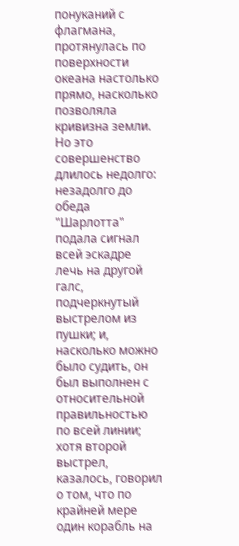понуканий с флагмана, протянулась по поверхности океана настолько прямо, насколько позволяла кривизна земли. Но это совершенство длилось недолго: незадолго до обеда "Шарлотта" подала сигнал всей эскадре лечь на другой галс, подчеркнутый выстрелом из пушки; и, насколько можно было судить, он был выполнен с относительной правильностью по всей линии; хотя второй выстрел, казалось, говорил о том, что по крайней мере один корабль на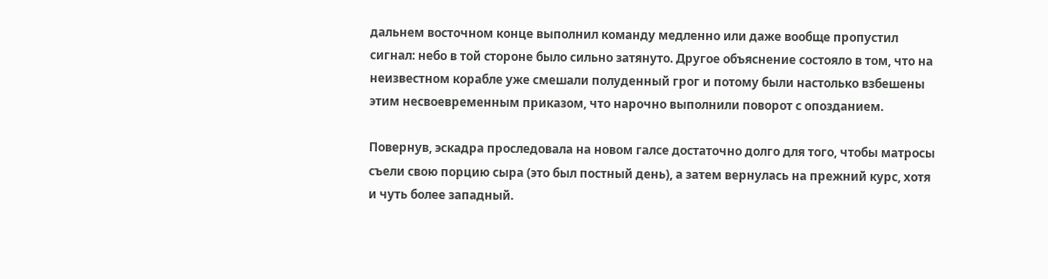дальнем восточном конце выполнил команду медленно или даже вообще пропустил сигнал: небо в той стороне было сильно затянуто. Другое объяснение состояло в том, что на неизвестном корабле уже смешали полуденный грог и потому были настолько взбешены этим несвоевременным приказом, что нарочно выполнили поворот с опозданием.

Повернув, эскадра проследовала на новом галсе достаточно долго для того, чтобы матросы съели свою порцию сыра (это был постный день), а затем вернулась на прежний курс, хотя и чуть более западный.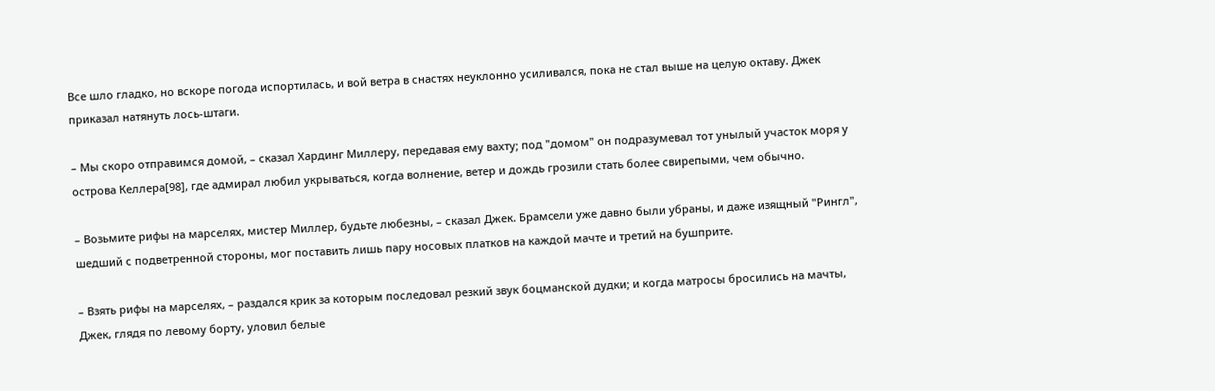Все шло гладко, но вскоре погода испортилась, и вой ветра в снастях неуклонно усиливался, пока не стал выше на целую октаву. Джек приказал натянуть лось-штаги.

– Мы скоро отправимся домой, – сказал Хардинг Миллеру, передавая ему вахту; под "домом" он подразумевал тот унылый участок моря у острова Келлера[98], где адмирал любил укрываться, когда волнение, ветер и дождь грозили стать более свирепыми, чем обычно.

– Возьмите рифы на марселях, мистер Миллер, будьте любезны, – сказал Джек. Брамcели уже давно были убраны, и даже изящный "Рингл", шедший с подветренной стороны, мог поставить лишь пару носовых платков на каждой мачте и третий на бушприте.

– Взять рифы на марселях, – раздался крик за которым последовал резкий звук боцманской дудки; и когда матросы бросились на мачты, Джек, глядя по левому борту, уловил белые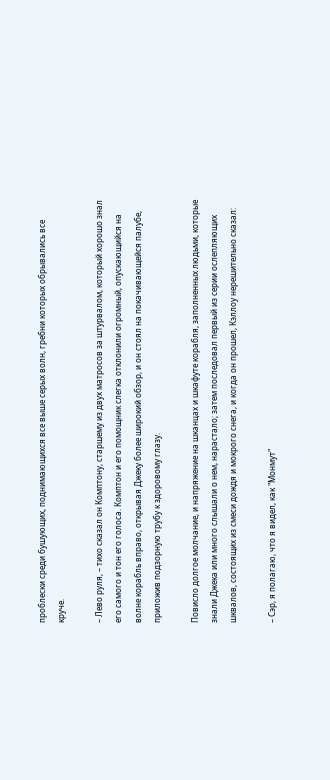проблески среди бушующих, поднимающихся все выше серых волн, гребни которых обрывались все круче.

– Лево руля, – тихо сказал он Комптону, старшему из двух матросов за штурвалом, который хорошо знал его самого и тон его голоса. Комптон и его помощник слегка отклонили огромный, опускающийся на волне корабль вправо, открывая Джеку более широкий обзор, и он стоял на покачивающейся палубе, приложив подзорную трубу к здоровому глазу.

Повисло долгое молчание, и напряжение на шканцах и шкафуте корабля, заполненных людьми, которые знали Джека или много слышали о нем, нарастало; затем последовал первый из серии ослепляющих шквалов, состоящих из смеси дождя и мокрого снега, и когда он прошел, Кэллоу нерешительно сказал:

– Сэр, я полагаю, что я видел, как "Монмут"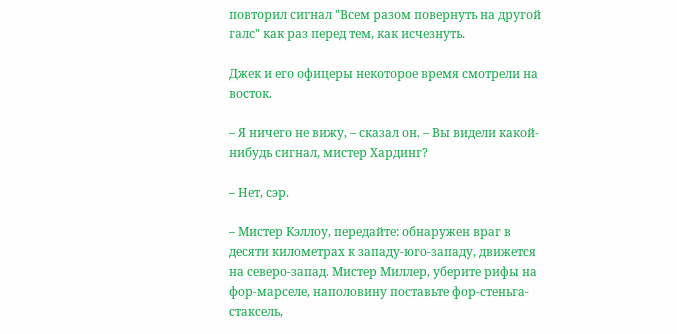повторил сигнал "Всем разом повернуть на другой галс" как раз перед тем, как исчезнуть.

Джек и его офицеры некоторое время смотрели на восток.

– Я ничего не вижу, – сказал он. – Вы видели какой-нибудь сигнал, мистер Хардинг?

– Нет, сэр.

– Мистер Кэллоу, передайте: обнаружен враг в десяти километрах к западу-юго-западу, движется на северо-запад. Мистер Миллер, уберите рифы на фор-марселе, наполовину поставьте фор-стеньга-стаксель,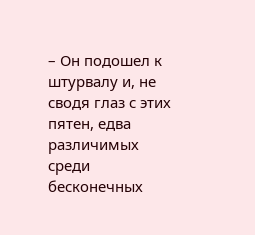– Он подошел к штурвалу и, не сводя глаз с этих пятен, едва различимых среди бесконечных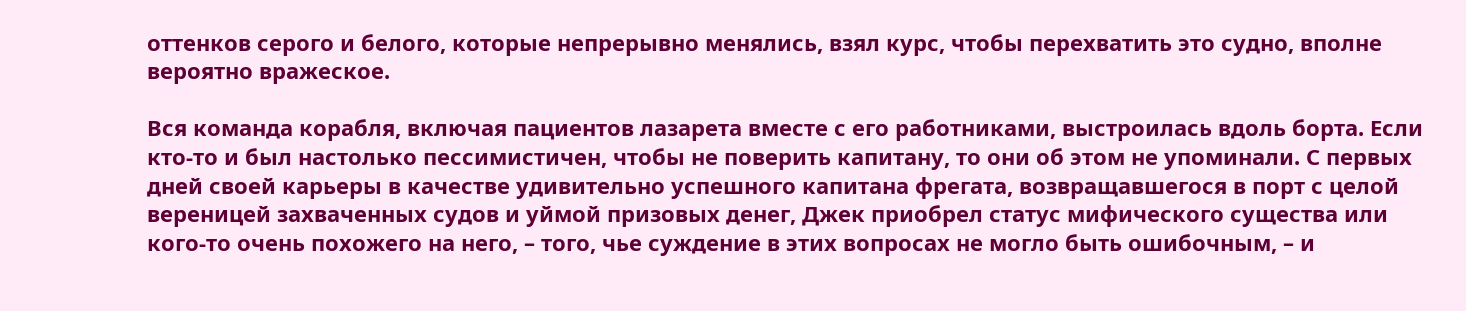оттенков серого и белого, которые непрерывно менялись, взял курс, чтобы перехватить это судно, вполне вероятно вражеское.

Вся команда корабля, включая пациентов лазарета вместе с его работниками, выстроилась вдоль борта. Если кто-то и был настолько пессимистичен, чтобы не поверить капитану, то они об этом не упоминали. С первых дней своей карьеры в качестве удивительно успешного капитана фрегата, возвращавшегося в порт с целой вереницей захваченных судов и уймой призовых денег, Джек приобрел статус мифического существа или кого-то очень похожего на него, – того, чье суждение в этих вопросах не могло быть ошибочным, – и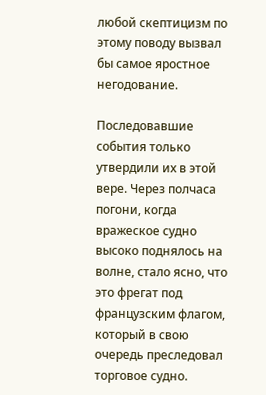любой скептицизм по этому поводу вызвал бы самое яростное негодование.

Последовавшие события только утвердили их в этой вере. Через полчаса погони, когда вражеское судно высоко поднялось на волне, стало ясно, что это фрегат под французским флагом, который в свою очередь преследовал торговое судно.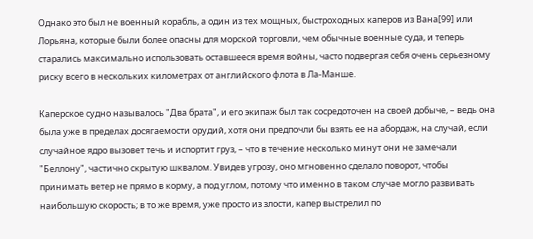Однако это был не военный корабль, а один из тех мощных, быстроходных каперов из Вана[99] или Лорьяна, которые были более опасны для морской торговли, чем обычные военные суда, и теперь старались максимально использовать оставшееся время войны, часто подвергая себя очень серьезному риску всего в нескольких километрах от английского флота в Ла-Манше.

Каперское судно называлось "Два брата", и его экипаж был так сосредоточен на своей добыче, – ведь она была уже в пределах досягаемости орудий, хотя они предпочли бы взять ее на абордаж, на случай, если случайное ядро вызовет течь и испортит груз, – что в течение несколько минут они не замечали "Беллону", частично скрытую шквалом. Увидев угрозу, оно мгновенно сделало поворот, чтобы принимать ветер не прямо в корму, а под углом, потому что именно в таком случае могло развивать наибольшую скорость; в то же время, уже просто из злости, капер выстрелил по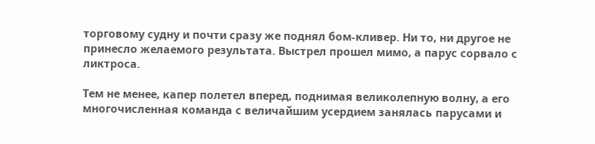торговому судну и почти сразу же поднял бом-кливер. Ни то, ни другое не принесло желаемого результата. Выстрел прошел мимо, а парус сорвало с ликтроса.

Тем не менее, капер полетел вперед, поднимая великолепную волну, а его многочисленная команда с величайшим усердием занялась парусами и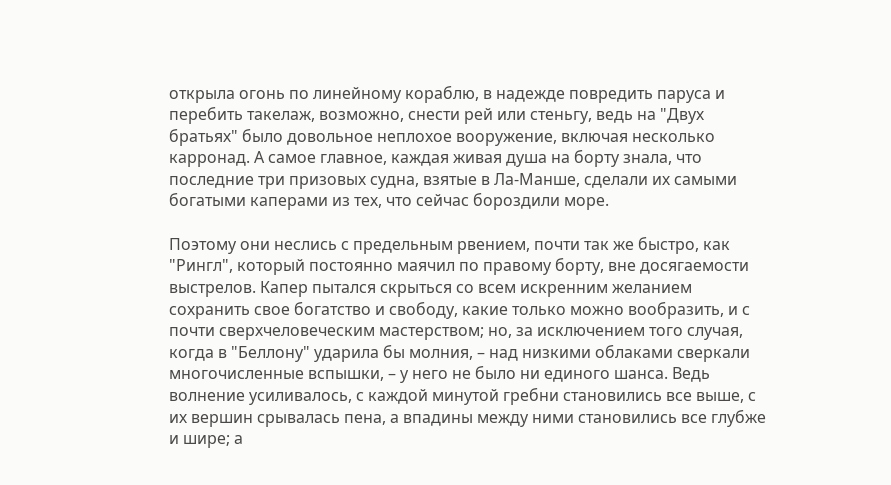открыла огонь по линейному кораблю, в надежде повредить паруса и перебить такелаж, возможно, снести рей или стеньгу, ведь на "Двух братьях" было довольное неплохое вооружение, включая несколько карронад. А самое главное, каждая живая душа на борту знала, что последние три призовых судна, взятые в Ла-Манше, сделали их самыми богатыми каперами из тех, что сейчас бороздили море.

Поэтому они неслись с предельным рвением, почти так же быстро, как "Рингл", который постоянно маячил по правому борту, вне досягаемости выстрелов. Капер пытался скрыться со всем искренним желанием сохранить свое богатство и свободу, какие только можно вообразить, и с почти сверхчеловеческим мастерством; но, за исключением того случая, когда в "Беллону" ударила бы молния, – над низкими облаками сверкали многочисленные вспышки, – у него не было ни единого шанса. Ведь волнение усиливалось, с каждой минутой гребни становились все выше, с их вершин срывалась пена, а впадины между ними становились все глубже и шире; а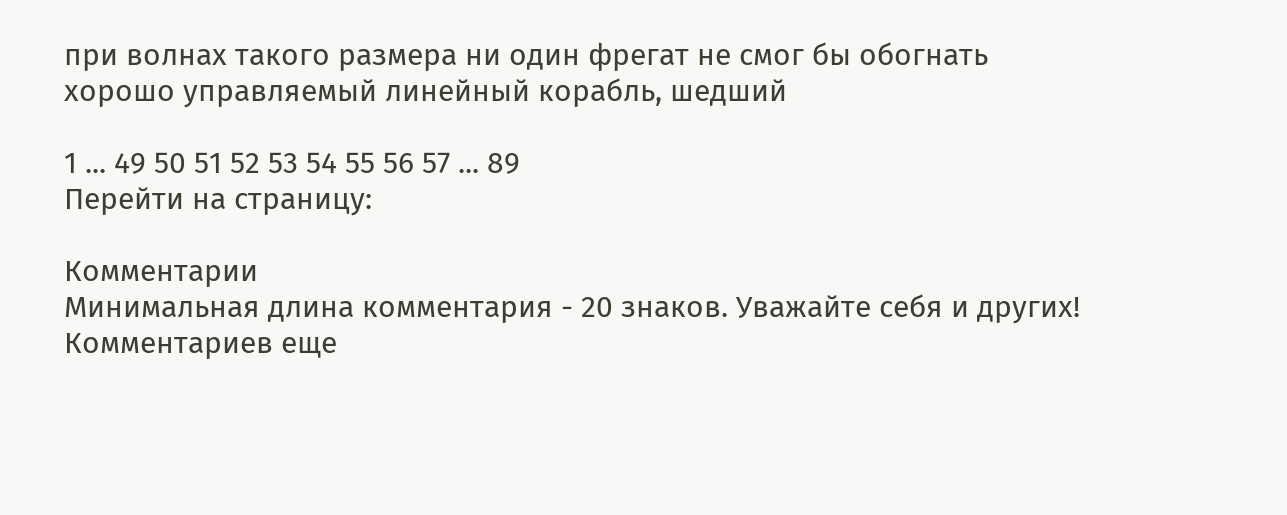при волнах такого размера ни один фрегат не смог бы обогнать хорошо управляемый линейный корабль, шедший

1 ... 49 50 51 52 53 54 55 56 57 ... 89
Перейти на страницу:

Комментарии
Минимальная длина комментария - 20 знаков. Уважайте себя и других!
Комментариев еще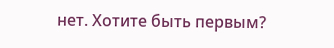нет. Хотите быть первым?